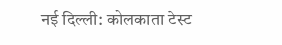नई दिल्ली: कोलकाता टेस्ट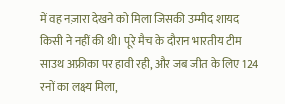में वह नज़ारा देखने को मिला जिसकी उम्मीद शायद किसी ने नहीं की थी। पूरे मैच के दौरान भारतीय टीम साउथ अफ्रीका पर हावी रही, और जब जीत के लिए 124 रनों का लक्ष्य मिला,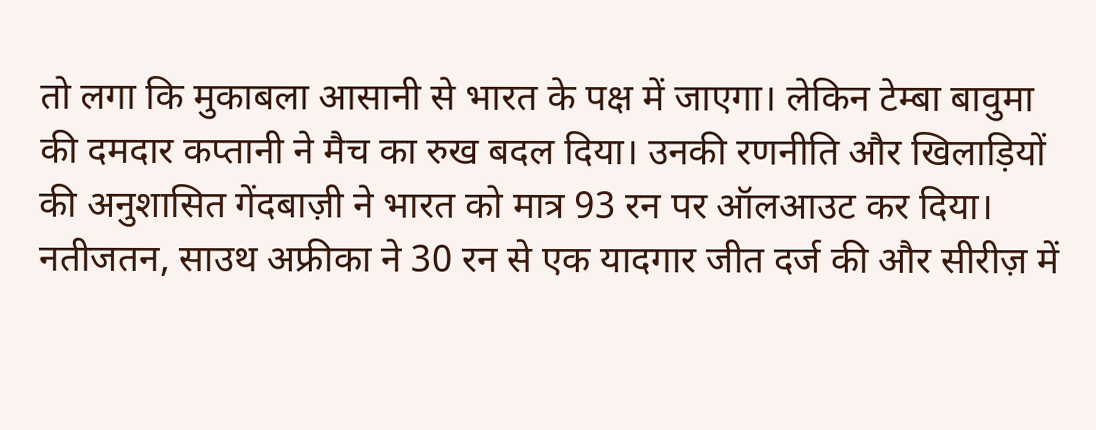तो लगा कि मुकाबला आसानी से भारत के पक्ष में जाएगा। लेकिन टेम्बा बावुमा की दमदार कप्तानी ने मैच का रुख बदल दिया। उनकी रणनीति और खिलाड़ियों की अनुशासित गेंदबाज़ी ने भारत को मात्र 93 रन पर ऑलआउट कर दिया। नतीजतन, साउथ अफ्रीका ने 30 रन से एक यादगार जीत दर्ज की और सीरीज़ में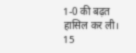1-0 की बढ़त हासिल कर ली।
15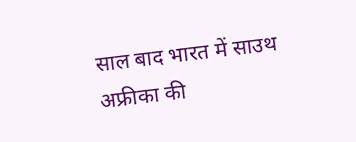साल बाद भारत में साउथ अफ्रीका की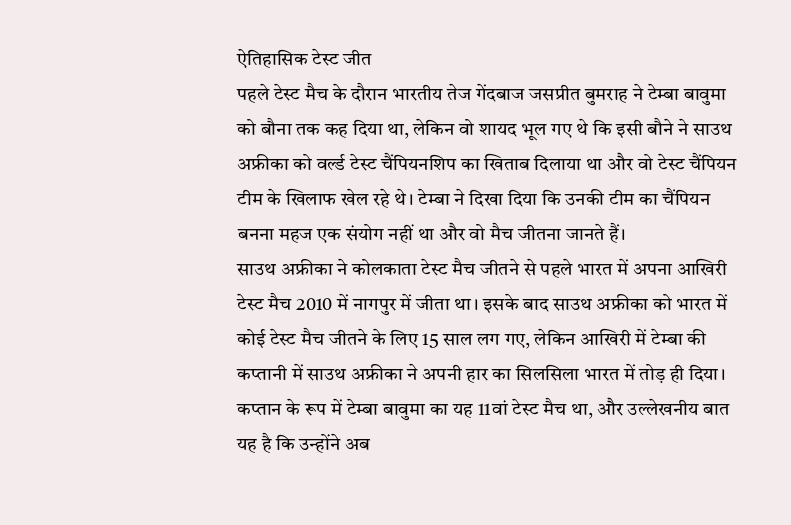ऐतिहासिक टेस्ट जीत
पहले टेस्ट मैच के दौरान भारतीय तेज गेंदबाज जसप्रीत बुमराह ने टेम्बा बावुमा को बौना तक कह दिया था, लेकिन वो शायद भूल गए थे कि इसी बौने ने साउथ अफ्रीका को वर्ल्ड टेस्ट चैंपियनशिप का खिताब दिलाया था और वो टेस्ट चैंपियन टीम के खिलाफ खेल रहे थे। टेम्बा ने दिखा दिया कि उनकी टीम का चैंपियन बनना महज एक संयोग नहीं था और वो मैच जीतना जानते हैं।
साउथ अफ्रीका ने कोलकाता टेस्ट मैच जीतने से पहले भारत में अपना आखिरी टेस्ट मैच 2010 में नागपुर में जीता था। इसके बाद साउथ अफ्रीका को भारत में कोई टेस्ट मैच जीतने के लिए 15 साल लग गए, लेकिन आखिरी में टेम्बा की कप्तानी में साउथ अफ्रीका ने अपनी हार का सिलसिला भारत में तोड़ ही दिया।
कप्तान के रूप में टेम्बा बावुमा का यह 11वां टेस्ट मैच था, और उल्लेखनीय बात यह है कि उन्होंने अब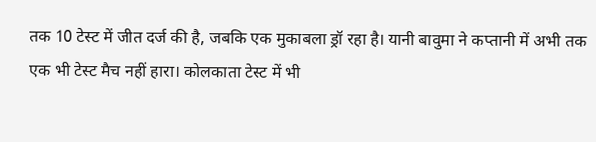तक 10 टेस्ट में जीत दर्ज की है, जबकि एक मुकाबला ड्रॉ रहा है। यानी बावुमा ने कप्तानी में अभी तक एक भी टेस्ट मैच नहीं हारा। कोलकाता टेस्ट में भी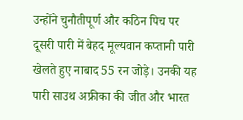उन्होंने चुनौतीपूर्ण और कठिन पिच पर दूसरी पारी में बेहद मूल्यवान कप्तानी पारी खेलते हुए नाबाद 55 रन जोड़े। उनकी यह पारी साउथ अफ्रीका की जीत और भारत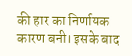की हार का निर्णायक कारण बनी। इसके बाद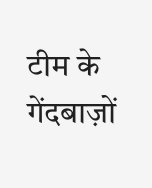टीम के गेंदबाज़ों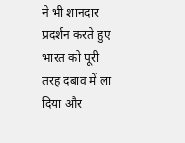ने भी शानदार प्रदर्शन करते हुए भारत को पूरी तरह दबाव में ला दिया और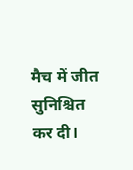मैच में जीत सुनिश्चित कर दी।